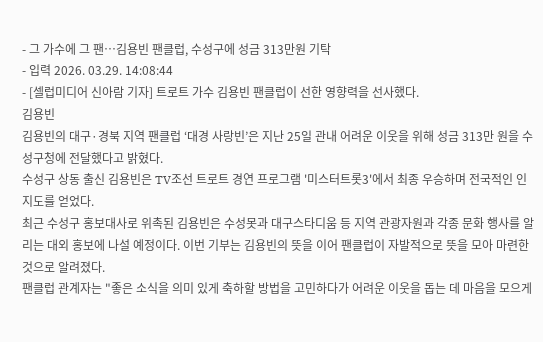- 그 가수에 그 팬…김용빈 팬클럽, 수성구에 성금 313만원 기탁
- 입력 2026. 03.29. 14:08:44
- [셀럽미디어 신아람 기자] 트로트 가수 김용빈 팬클럽이 선한 영향력을 선사했다.
김용빈
김용빈의 대구·경북 지역 팬클럽 ‘대경 사랑빈’은 지난 25일 관내 어려운 이웃을 위해 성금 313만 원을 수성구청에 전달했다고 밝혔다.
수성구 상동 출신 김용빈은 TV조선 트로트 경연 프로그램 '미스터트롯3'에서 최종 우승하며 전국적인 인지도를 얻었다.
최근 수성구 홍보대사로 위촉된 김용빈은 수성못과 대구스타디움 등 지역 관광자원과 각종 문화 행사를 알리는 대외 홍보에 나설 예정이다. 이번 기부는 김용빈의 뜻을 이어 팬클럽이 자발적으로 뜻을 모아 마련한 것으로 알려졌다.
팬클럽 관계자는 "좋은 소식을 의미 있게 축하할 방법을 고민하다가 어려운 이웃을 돕는 데 마음을 모으게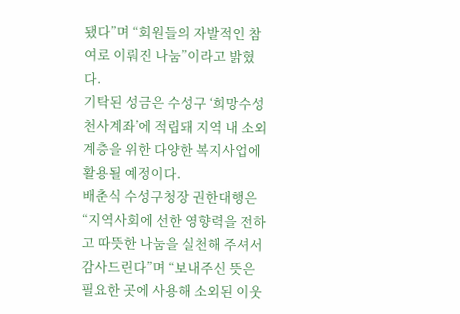됐다”며 “회원들의 자발적인 참여로 이뤄진 나눔”이라고 밝혔다.
기탁된 성금은 수성구 ‘희망수성 천사계좌’에 적립돼 지역 내 소외계층을 위한 다양한 복지사업에 활용될 예정이다.
배춘식 수성구청장 권한대행은 “지역사회에 선한 영향력을 전하고 따뜻한 나눔을 실천해 주셔서 감사드린다”며 “보내주신 뜻은 필요한 곳에 사용해 소외된 이웃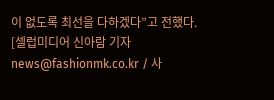이 없도록 최선을 다하겠다”고 전했다.
[셀럽미디어 신아람 기자 news@fashionmk.co.kr / 사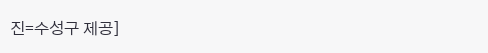진=수성구 제공]